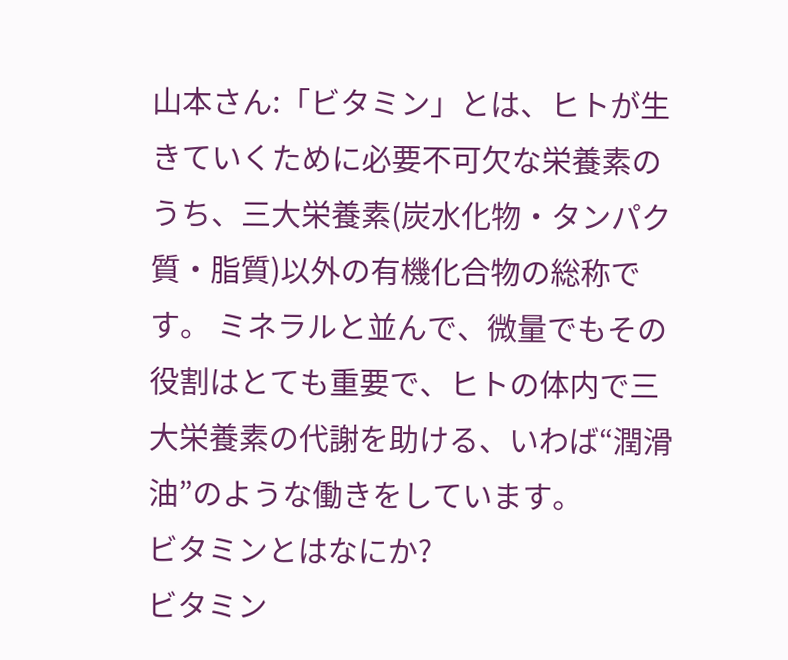山本さん:「ビタミン」とは、ヒトが生きていくために必要不可欠な栄養素のうち、三大栄養素(炭水化物・タンパク質・脂質)以外の有機化合物の総称です。 ミネラルと並んで、微量でもその役割はとても重要で、ヒトの体内で三大栄養素の代謝を助ける、いわば“潤滑油”のような働きをしています。
ビタミンとはなにか?
ビタミン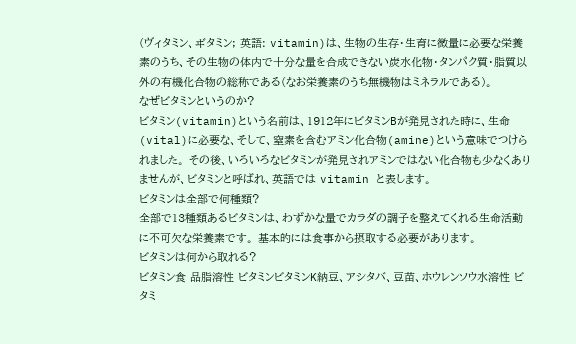(ヴィタミン、ヸタミン; 英語: vitamin)は、生物の生存・生育に微量に必要な栄養素のうち、その生物の体内で十分な量を合成できない炭水化物・タンパク質・脂質以外の有機化合物の総称である(なお栄養素のうち無機物はミネラルである)。
なぜビタミンというのか?
ビタミン(vitamin)という名前は、1912年にビタミンBが発見された時に、生命(vital)に必要な、そして、窒素を含むアミン化合物(amine)という意味でつけられました。 その後、いろいろなビタミンが発見されアミンではない化合物も少なくありませんが、ビタミンと呼ばれ、英語では vitamin と表します。
ビタミンは全部で何種類?
全部で13種類あるビタミンは、わずかな量でカラダの調子を整えてくれる生命活動に不可欠な栄養素です。 基本的には食事から摂取する必要があります。
ビタミンは何から取れる?
ビタミン食 品脂溶性 ビタミンビタミンK納豆、アシタバ、豆苗、ホウレンソウ水溶性 ビタミ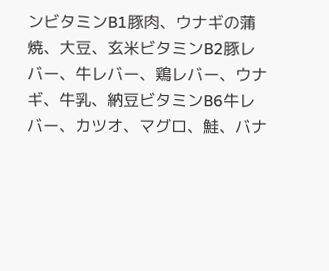ンビタミンB1豚肉、ウナギの蒲焼、大豆、玄米ビタミンB2豚レバー、牛レバー、鶏レバー、ウナギ、牛乳、納豆ビタミンB6牛レバー、カツオ、マグロ、鮭、バナ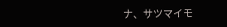ナ、サツマイモ